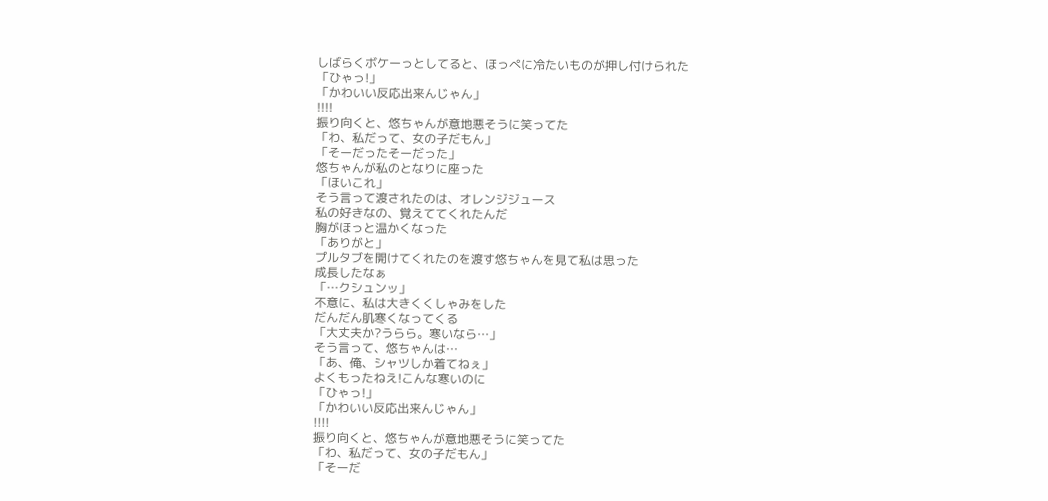しばらくボケーっとしてると、ほっぺに冷たいものが押し付けられた
「ひゃっ!」
「かわいい反応出来んじゃん」
!!!!
振り向くと、悠ちゃんが意地悪そうに笑ってた
「わ、私だって、女の子だもん」
「そーだったそーだった」
悠ちゃんが私のとなりに座った
「ほいこれ」
そう言って渡されたのは、オレンジジュース
私の好きなの、覚えててくれたんだ
胸がほっと温かくなった
「ありがと」
プルタブを開けてくれたのを渡す悠ちゃんを見て私は思った
成長したなぁ
「…クシュンッ」
不意に、私は大きくくしゃみをした
だんだん肌寒くなってくる
「大丈夫か?うらら。寒いなら…」
そう言って、悠ちゃんは…
「あ、俺、シャツしか着てねぇ」
よくもったねえ!こんな寒いのに
「ひゃっ!」
「かわいい反応出来んじゃん」
!!!!
振り向くと、悠ちゃんが意地悪そうに笑ってた
「わ、私だって、女の子だもん」
「そーだ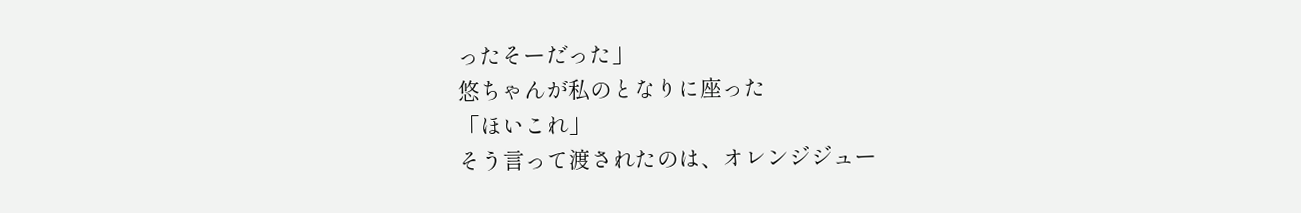ったそーだった」
悠ちゃんが私のとなりに座った
「ほいこれ」
そう言って渡されたのは、オレンジジュー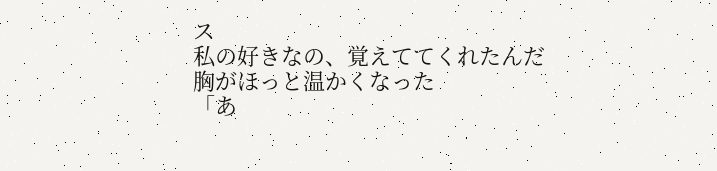ス
私の好きなの、覚えててくれたんだ
胸がほっと温かくなった
「あ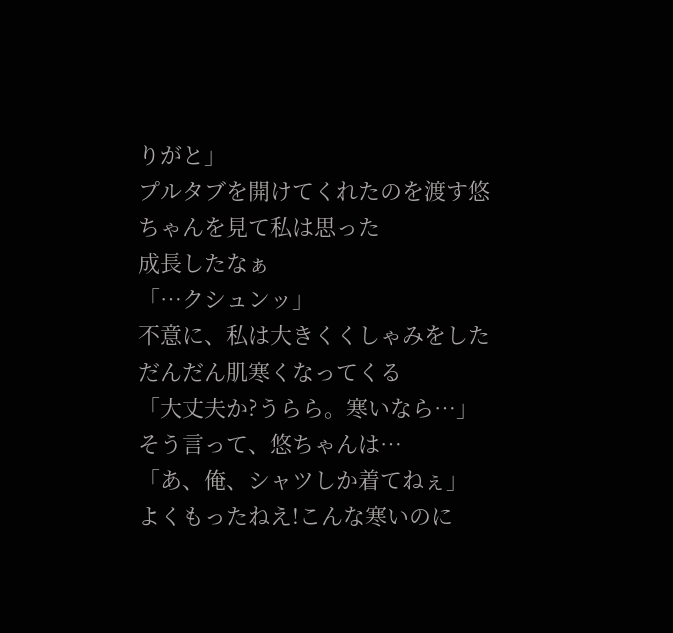りがと」
プルタブを開けてくれたのを渡す悠ちゃんを見て私は思った
成長したなぁ
「…クシュンッ」
不意に、私は大きくくしゃみをした
だんだん肌寒くなってくる
「大丈夫か?うらら。寒いなら…」
そう言って、悠ちゃんは…
「あ、俺、シャツしか着てねぇ」
よくもったねえ!こんな寒いのに